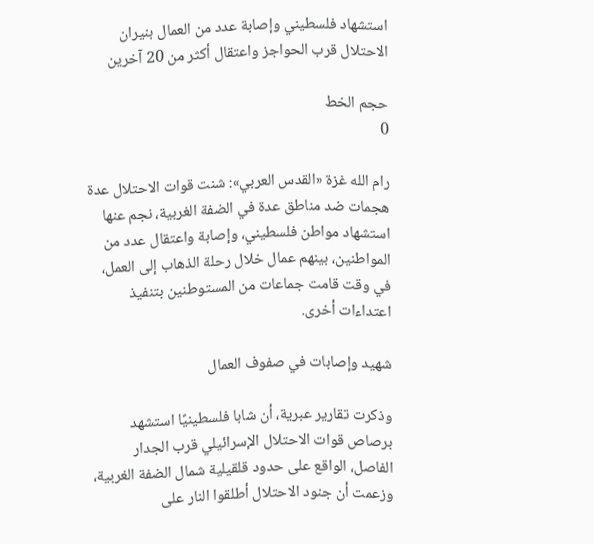استشهاد فلسطيني وإصابة عدد من العمال بنيران الاحتلال قرب الحواجز واعتقال أكثر من 20 آخرين

حجم الخط
0

رام الله غزة «القدس العربي»: شنت قوات الاحتلال عدة هجمات ضد مناطق عدة في الضفة الغربية، نجم عنها استشهاد مواطن فلسطيني، وإصابة واعتقال عدد من المواطنين، بينهم عمال خلال رحلة الذهاب إلى العمل، في وقت قامت جماعات من المستوطنين بتنفيذ اعتداءات أخرى.

شهيد وإصابات في صفوف العمال

وذكرت تقارير عبرية، أن شابا فلسطينيًا استشهد برصاص قوات الاحتلال الإسرائيلي قرب الجدار الفاصل، الواقع على حدود قلقيلية شمال الضفة الغربية، وزعمت أن جنود الاحتلال أطلقوا النار على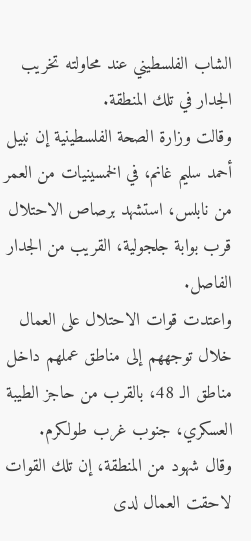الشاب الفلسطيني عند محاولته تخريب الجدار في تلك المنطقة.
وقالت وزارة الصحة الفلسطينية إن نبيل أحمد سليم غانم، في الخمسينيات من العمر من نابلس، استشهد برصاص الاحتلال قرب بوابة جلجولية، القريب من الجدار الفاصل.
واعتدت قوات الاحتلال على العمال خلال توجههم إلى مناطق عملهم داخل مناطق الـ 48، بالقرب من حاجز الطيبة العسكري، جنوب غرب طولكرم.
وقال شهود من المنطقة، إن تلك القوات لاحقت العمال لدى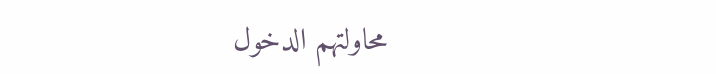محاولتهم الدخول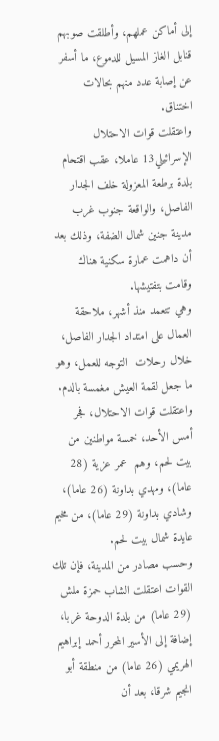إلى أماكن عملهم، وأطلقت صوبهم قنابل الغاز المسيل للدموع، ما أسفر عن إصابة عدد منهم بحالات اختناق.
واعتقلت قوات الاحتلال الإسرائيلي13 عاملا، عقب اقتحام بلدة برطعة المعزولة خلف الجدار الفاصل، والواقعة جنوب غرب مدينة جنين شمال الضفة، وذلك بعد أن داهمت عمارة سكنية هناك وقامت بتفتيشها.
وهي تتعمد منذ أشهر، ملاحقة العمال على امتداد الجدار الفاصل، خلال رحلات  التوجه للعمل، وهو ما جعل لقمة العيش مغمسة بالدم.
واعتقلت قوات الاحتلال، فجر أمس الأحد، خمسة مواطنين من بيت لحم، وهم  عمر عزية (28 عاما)، ومهدي بداونة (26 عاما)، وشادي بداونة (29 عاما)، من مخيم عايدة شمال بيت لحم.
وحسب مصادر من المدينة، فإن تلك القوات اعتقلت الشاب حمزة ملش (29 عاما) من بلدة الدوحة غربا، إضافة إلى الأسير المحرر أحمد إبراهيم الهريمي (26 عاما) من منطقة أبو انجيم شرقا، بعد أن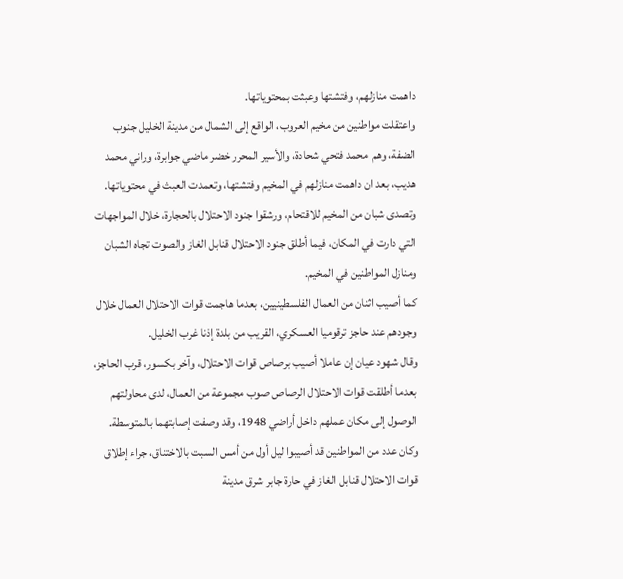داهمت منازلهم، وفتشتها وعبثت بمحتوياتها.
واعتقلت مواطنين من مخيم العروب، الواقع إلى الشمال من مدينة الخليل جنوب الضفة، وهم  محمد فتحي شحادة، والأسير المحرر خضر ماضي جوابرة، وراني محمد هديب، بعد ان داهمت منازلهم في المخيم وفتشتها، وتعمدت العبث في محتوياتها.
وتصدى شبان من المخيم للاقتحام، ورشقوا جنود الاحتلال بالحجارة، خلال المواجهات التي دارت في المكان، فيما أطلق جنود الاحتلال قنابل الغاز والصوت تجاه الشبان ومنازل المواطنين في المخيم.
كما أصيب اثنان من العمال الفلسطينيين، بعدما هاجمت قوات الاحتلال العمال خلال وجودهم عند حاجز ترقوميا العسكري، القريب من بلدة إذنا غرب الخليل.
وقال شهود عيان إن عاملا أصيب برصاص قوات الاحتلال، وآخر بكسور، قرب الحاجز، بعدما أطلقت قوات الاحتلال الرصاص صوب مجموعة من العمال، لدى محاولتهم الوصول إلى مكان عملهم داخل أراضي 1948، وقد وصفت إصابتهما بالمتوسطة.
وكان عدد من المواطنين قد أصيبوا ليل أول من أمس السبت بالاختناق، جراء إطلاق قوات الاحتلال قنابل الغاز في حارة جابر شرق مدينة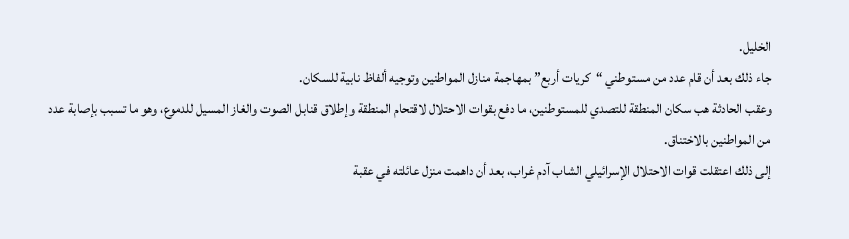الخليل.
جاء ذلك بعد أن قام عدد من مستوطني “كريات أربع” بمهاجمة منازل المواطنين وتوجيه ألفاظ نابية للسكان.
وعقب الحادثة هب سكان المنطقة للتصدي للمستوطنين، ما دفع بقوات الاحتلال لاقتحام المنطقة وإطلاق قنابل الصوت والغاز المسيل للدموع، وهو ما تسبب بإصابة عدد من المواطنين بالاختناق.
إلى ذلك اعتقلت قوات الاحتلال الإسرائيلي الشاب آدم غراب، بعد أن داهمت منزل عائلته في عقبة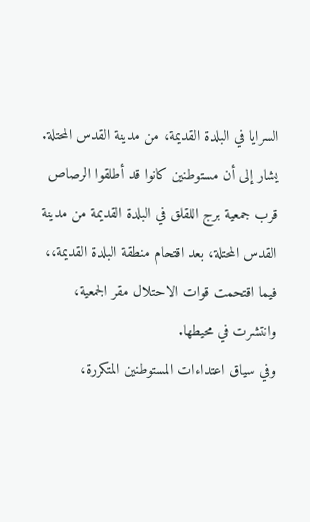السرايا في البلدة القديمة، من مدينة القدس المحتلة.
يشار إلى أن مستوطنين كانوا قد أطلقوا الرصاص قرب جمعية برج اللقلق في البلدة القديمة من مدينة القدس المحتلة، بعد اقتحام منطقة البلدة القديمة،، فيما اقتحمت قوات الاحتلال مقر الجمعية، وانتشرت في محيطها.
وفي سياق اعتداءات المستوطنين المتكررة،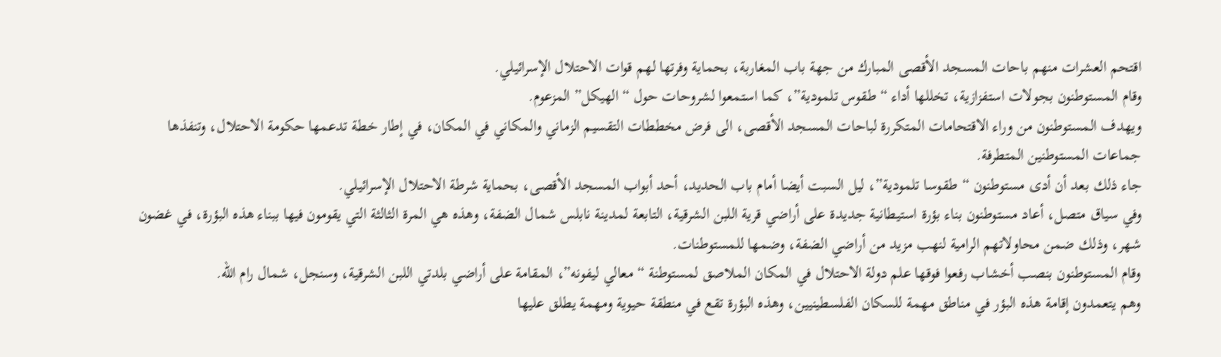اقتحم العشرات منهم باحات المسجد الأقصى المبارك من جهة باب المغاربة، بحماية وفرتها لهم قوات الاحتلال الإسرائيلي.
وقام المستوطنون بجولات استفزازية، تخللها أداء “طقوس تلمودية”، كما استمعوا لشروحات حول “الهيكل” المزعوم.
ويهدف المستوطنون من وراء الاقتحامات المتكررة لباحات المسجد الأقصى، الى فرض مخططات التقسيم الزماني والمكاني في المكان، في إطار خطة تدعمها حكومة الاحتلال، وتنفذها جماعات المستوطنين المتطرفة.
جاء ذلك بعد أن أدى مستوطنون “طقوسا تلمودية”، ليل السبت أيضا أمام باب الحديد، أحد أبواب المسجد الأقصى، بحماية شرطة الاحتلال الإسرائيلي.
وفي سياق متصل، أعاد مستوطنون بناء بؤرة استيطانية جديدة على أراضي قرية اللبن الشرقية، التابعة لمدينة نابلس شمال الضفة، وهذه هي المرة الثالثة التي يقومون فيها ببناء هذه البؤرة، في غضون شهر، وذلك ضمن محاولاتهم الرامية لنهب مزيد من أراضي الضفة، وضمها للمستوطنات.
وقام المستوطنون بنصب أخشاب رفعوا فوقها علم دولة الاحتلال في المكان الملاصق لمستوطنة “معالي ليفونه”، المقامة على أراضي بلدتي اللبن الشرقية، وسنجل، شمال رام الله.
وهم يتعمدون إقامة هذه البؤر في مناطق مهمة للسكان الفلسطينيين، وهذه البؤرة تقع في منطقة حيوية ومهمة يطلق عليها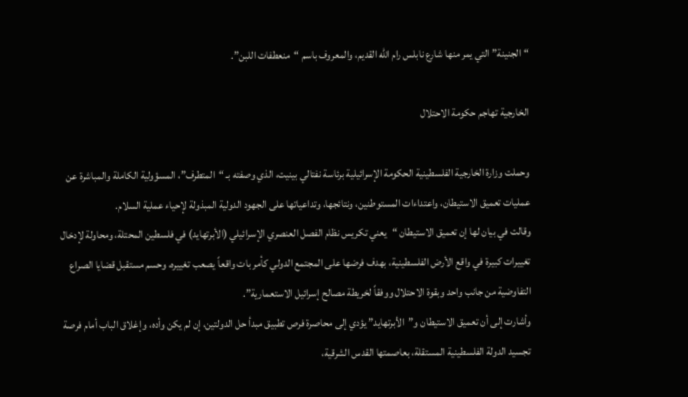“الجنينة” التي يمر منها شارع نابلس رام الله القديم، والمعروف باسم “منعطفات اللبن”.

الخارجية تهاجم حكومة الاحتلال

وحملت وزارة الخارجية الفلسطينية الحكومة الإسرائيلية برئاسة نفتالي بينيت، الذي وصفته بـ “المتطرف”، المسؤولية الكاملة والمباشرة عن عمليات تعميق الاستيطان، واعتداءات المستوطنين، ونتائجها، وتداعياتها على الجهود الدولية المبذولة لإحياء عملية السلام.
وقالت في بيان لها إن تعميق الاستيطان “يعني تكريس نظام الفصل العنصري الإسرائيلي (الأبرتهايد) في فلسطين المحتلة، ومحاولة لإدخال تغييرات كبيرة في واقع الأرض الفلسطينية، بهدف فرضها على المجتمع الدولي كأمر بات واقعاً يصعب تغييره، وحسم مستقبل قضايا الصراع التفاوضية من جانب واحد وبقوة الاحتلال ووفقاً لخريطة مصالح إسرائيل الاستعمارية”.
وأشارت إلى أن تعميق الاستيطان و”الأبرتهايد” يؤدي إلى محاصرة فرص تطبيق مبدأ حل الدولتين، إن لم يكن وأده، وإغلاق الباب أمام فرصة تجسيد الدولة الفلسطينية المستقلة، بعاصمتها القدس الشرقية،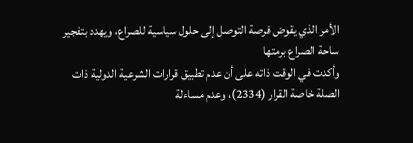الأمر الذي يقوض فرصة التوصل إلى حلول سياسية للصراع، ويهدد بتفجير ساحة الصراع برمتها
وأكدت في الوقت ذاته على أن عدم تطبيق قرارات الشرعية الدولية ذات الصلة خاصة القرار (2334)، وعدم مساءلة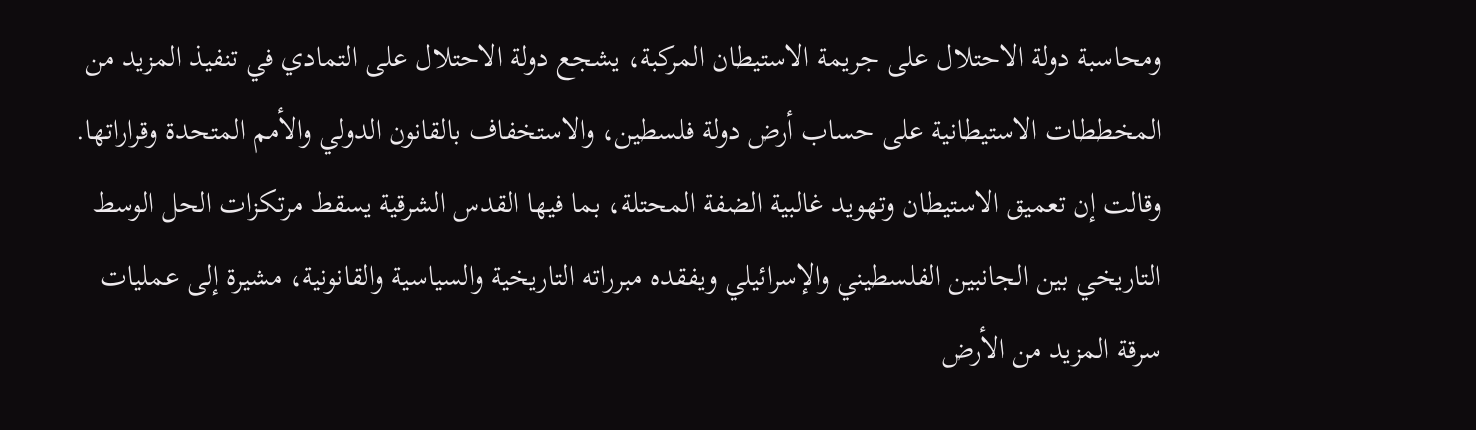ومحاسبة دولة الاحتلال على جريمة الاستيطان المركبة، يشجع دولة الاحتلال على التمادي في تنفيذ المزيد من المخططات الاستيطانية على حساب أرض دولة فلسطين، والاستخفاف بالقانون الدولي والأمم المتحدة وقراراتها.
وقالت إن تعميق الاستيطان وتهويد غالبية الضفة المحتلة، بما فيها القدس الشرقية يسقط مرتكزات الحل الوسط التاريخي بين الجانبين الفلسطيني والإسرائيلي ويفقده مبرراته التاريخية والسياسية والقانونية، مشيرة إلى عمليات سرقة المزيد من الأرض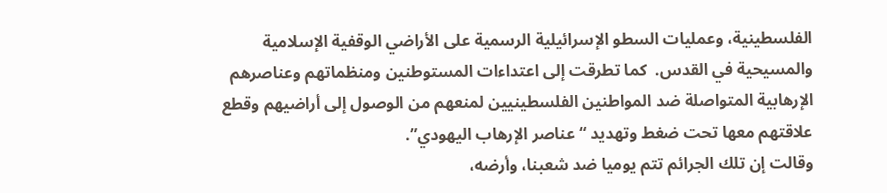الفلسطينية، وعمليات السطو الإسرائيلية الرسمية على الأراضي الوقفية الإسلامية والمسيحية في القدس.  كما تطرقت إلى اعتداءات المستوطنين ومنظماتهم وعناصرهم الإرهابية المتواصلة ضد المواطنين الفلسطينيين لمنعهم من الوصول إلى أراضيهم وقطع علاقتهم معها تحت ضغط وتهديد “عناصر الإرهاب اليهودي”.
وقالت إن تلك الجرائم تتم يوميا ضد شعبنا، وأرضه،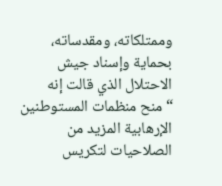وممتلكاته، ومقدساته، بحماية وإسناد جيش الاحتلال الذي قالت إنه “منح منظمات المستوطنين الإرهابية المزيد من الصلاحيات لتكريس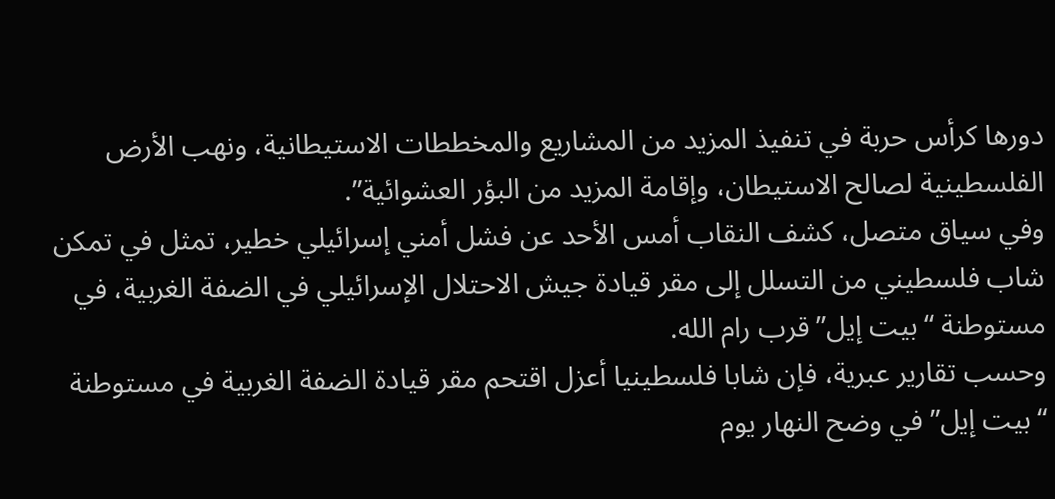دورها كرأس حربة في تنفيذ المزيد من المشاريع والمخططات الاستيطانية، ونهب الأرض الفلسطينية لصالح الاستيطان، وإقامة المزيد من البؤر العشوائية”.
وفي سياق متصل، كشف النقاب أمس الأحد عن فشل أمني إسرائيلي خطير، تمثل في تمكن شاب فلسطيني من التسلل إلى مقر قيادة جيش الاحتلال الإسرائيلي في الضفة الغربية، في مستوطنة “بيت إيل” قرب رام الله.
وحسب تقارير عبرية، فإن شابا فلسطينيا أعزل اقتحم مقر قيادة الضفة الغربية في مستوطنة “بيت إيل” في وضح النهار يوم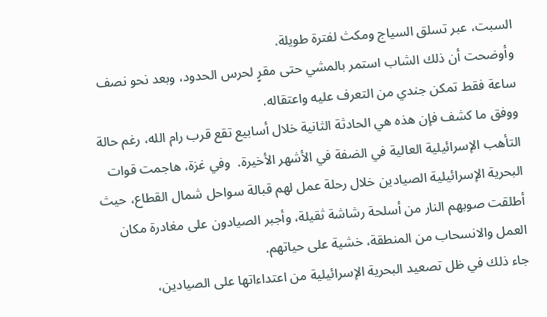السبت، عبر تسلق السياج ومكث لفترة طويلة.
وأوضحت أن ذلك الشاب استمر بالمشي حتى مقرٍ لحرس الحدود، وبعد نحو نصف ساعة فقط تمكن جندي من التعرف عليه واعتقاله.
ووفق ما كشف فإن هذه هي الحادثة الثانية خلال أسابيع تقع قرب رام الله، رغم حالة التأهب الإسرائيلية العالية في الضفة في الأشهر الأخيرة.  وفي غزة، هاجمت قوات البحرية الإسرائيلية الصيادين خلال رحلة عمل لهم قبالة سواحل شمال القطاع، حيث أطلقت صوبهم النار من أسلحة رشاشة ثقيلة، وأجبر الصيادون على مغادرة مكان العمل والانسحاب من المنطقة، خشية على حياتهم.
جاء ذلك في ظل تصعيد البحرية الإسرائيلية من اعتداءاتها على الصيادين،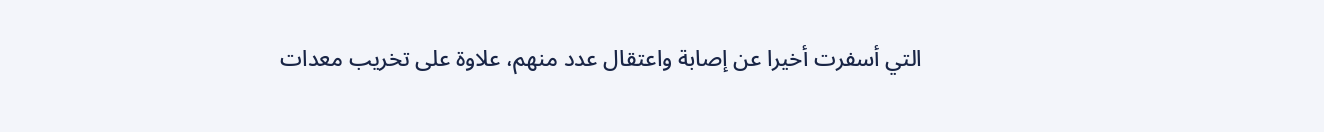التي أسفرت أخيرا عن إصابة واعتقال عدد منهم، علاوة على تخريب معدات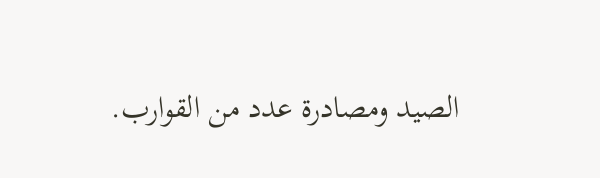الصيد ومصادرة عدد من القوارب.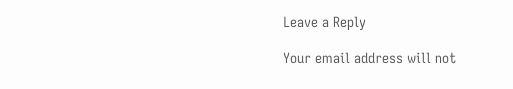Leave a Reply

Your email address will not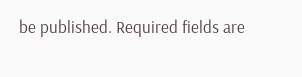be published. Required fields are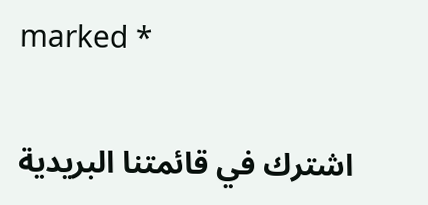marked *

اشترك في قائمتنا البريدية